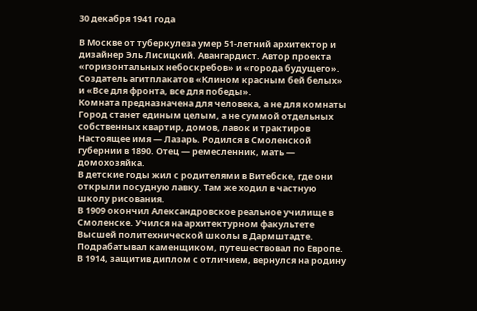30 декабря 1941 года

В Москве от туберкулеза умер 51-летний архитектор и дизайнер Эль Лисицкий. Авангардист. Автор проекта «горизонтальных небоскребов» и «города будущего». Создатель агитплакатов «Клином красным бей белых» и «Все для фронта, все для победы».
Комната предназначена для человека, а не для комнаты
Город станет единым целым, а не суммой отдельных собственных квартир, домов, лавок и трактиров
Настоящее имя — Лазарь. Родился в Смоленской губернии в 1890. Отец — ремесленник, мать — домохозяйка.
В детские годы жил с родителями в Витебске, где они открыли посудную лавку. Там же ходил в частную школу рисования.
В 1909 окончил Александровское реальное училище в Смоленске. Учился на архитектурном факультете Высшей политехнической школы в Дармштадте. Подрабатывал каменщиком, путешествовал по Европе.
В 1914, защитив диплом с отличием, вернулся на родину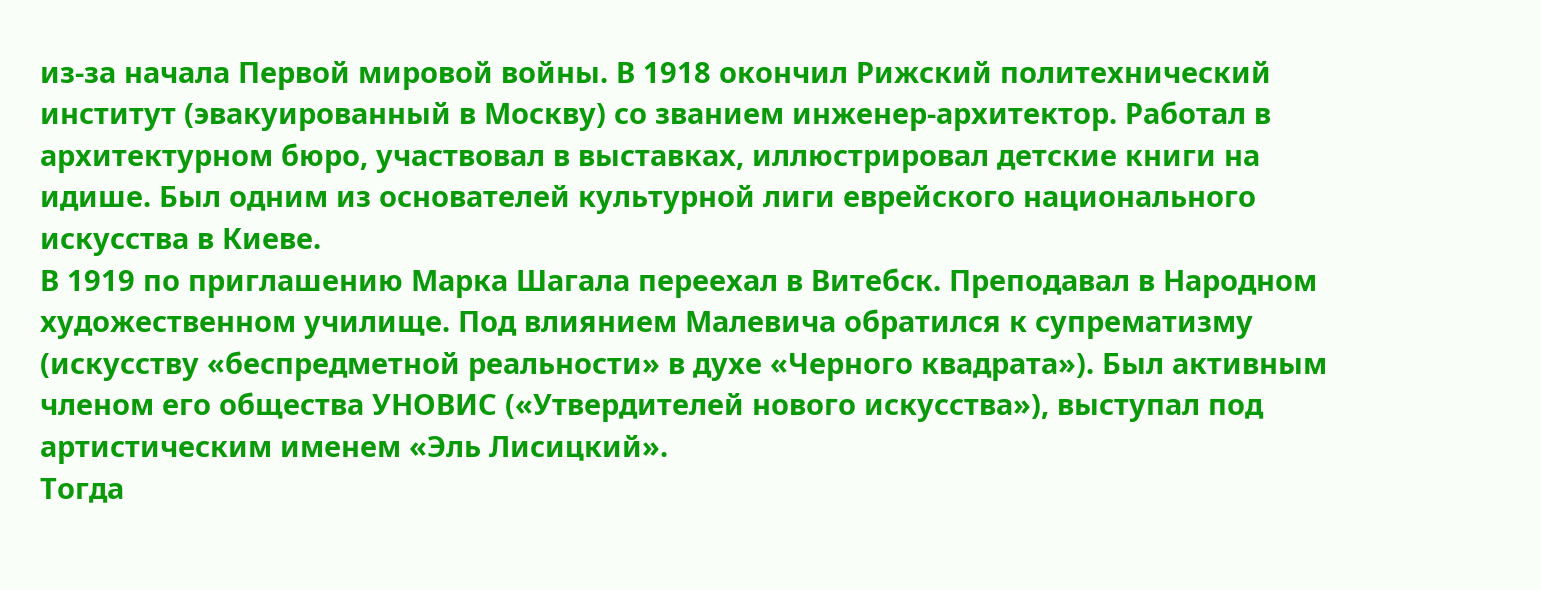из-за начала Первой мировой войны. В 1918 окончил Рижский политехнический институт (эвакуированный в Москву) со званием инженер-архитектор. Работал в архитектурном бюро, участвовал в выставках, иллюстрировал детские книги на идише. Был одним из основателей культурной лиги еврейского национального искусства в Киеве.
В 1919 по приглашению Марка Шагала переехал в Витебск. Преподавал в Народном художественном училище. Под влиянием Малевича обратился к супрематизму (искусству «беспредметной реальности» в духе «Черного квадрата»). Был активным членом его общества УНОВИС («Утвердителей нового искусства»), выступал под артистическим именем «Эль Лисицкий».
Тогда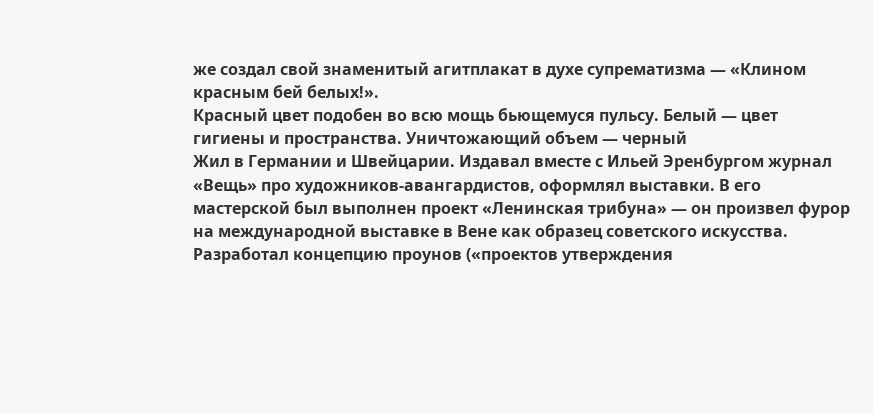же создал свой знаменитый агитплакат в духе супрематизма — «Клином красным бей белых!».
Красный цвет подобен во всю мощь бьющемуся пульсу. Белый — цвет гигиены и пространства. Уничтожающий объем — черный
Жил в Германии и Швейцарии. Издавал вместе с Ильей Эренбургом журнал «Вещь» про художников-авангардистов, оформлял выставки. В его мастерской был выполнен проект «Ленинская трибуна» — он произвел фурор на международной выставке в Вене как образец советского искусства.
Разработал концепцию проунов («проектов утверждения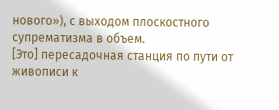нового»), с выходом плоскостного супрематизма в объем.
[Это] пересадочная станция по пути от живописи к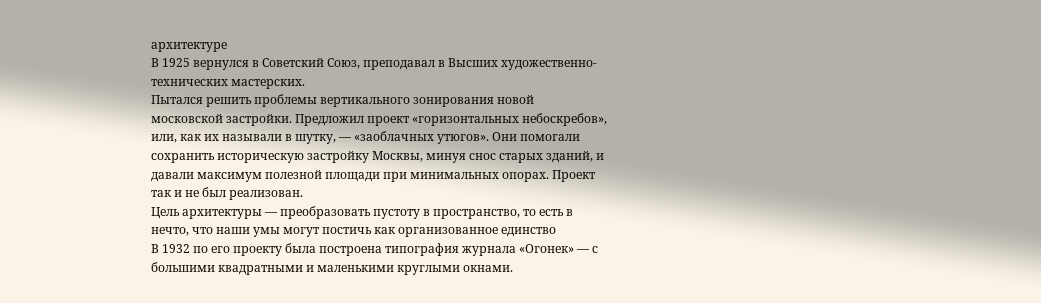архитектуре
В 1925 вернулся в Советский Союз, преподавал в Высших художественно-технических мастерских.
Пытался решить проблемы вертикального зонирования новой московской застройки. Предложил проект «горизонтальных небоскребов», или, как их называли в шутку, — «заоблачных утюгов». Они помогали сохранить историческую застройку Москвы, минуя снос старых зданий, и давали максимум полезной площади при минимальных опорах. Проект так и не был реализован.
Цель архитектуры — преобразовать пустоту в пространство, то есть в нечто, что наши умы могут постичь как организованное единство
В 1932 по его проекту была построена типография журнала «Огонек» — с большими квадратными и маленькими круглыми окнами.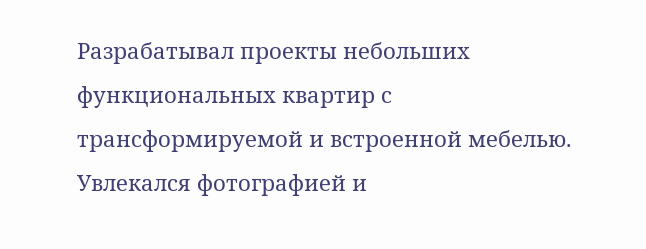Разрабатывал проекты небольших функциональных квартир с трансформируемой и встроенной мебелью.
Увлекался фотографией и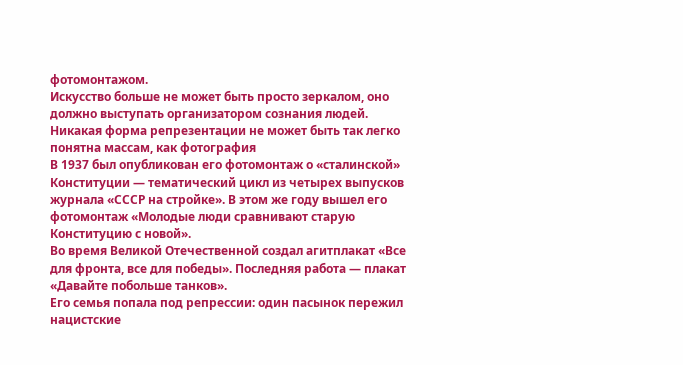фотомонтажом.
Искусство больше не может быть просто зеркалом, оно должно выступать организатором сознания людей. Никакая форма репрезентации не может быть так легко понятна массам, как фотография
В 1937 был опубликован его фотомонтаж о «сталинской» Конституции — тематический цикл из четырех выпусков журнала «СССР на стройке». В этом же году вышел его фотомонтаж «Молодые люди сравнивают старую Конституцию с новой».
Во время Великой Отечественной создал агитплакат «Все для фронта, все для победы». Последняя работа — плакат «Давайте побольше танков».
Его семья попала под репрессии: один пасынок пережил нацистские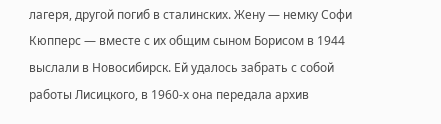лагеря, другой погиб в сталинских. Жену — немку Софи Кюпперс — вместе с их общим сыном Борисом в 1944 выслали в Новосибирск. Ей удалось забрать с собой работы Лисицкого, в 1960-х она передала архив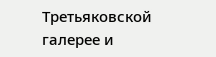Третьяковской галерее и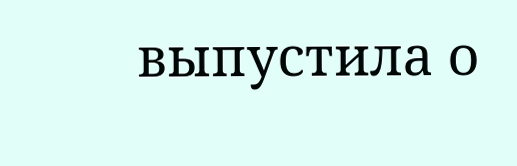выпустила о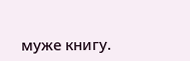муже книгу.